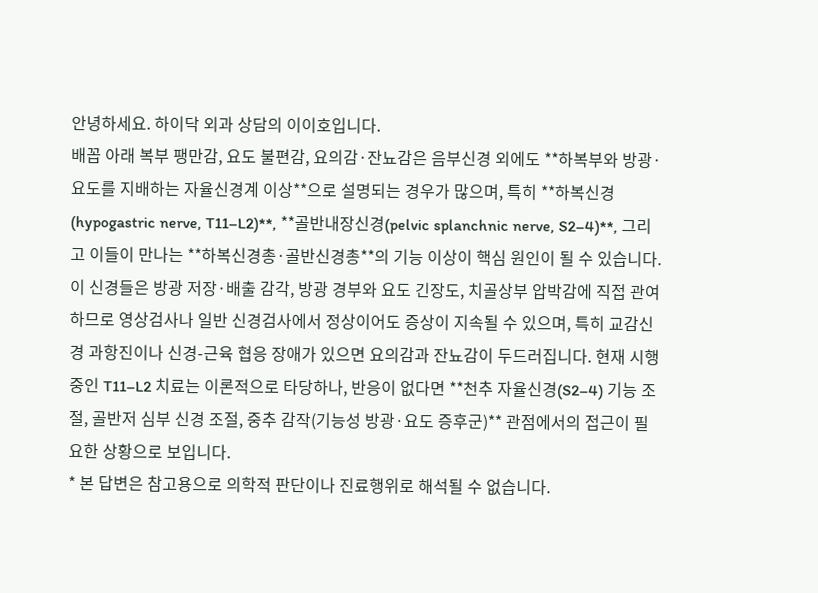안녕하세요. 하이닥 외과 상담의 이이호입니다.
배꼽 아래 복부 팽만감, 요도 불편감, 요의감·잔뇨감은 음부신경 외에도 **하복부와 방광·요도를 지배하는 자율신경계 이상**으로 설명되는 경우가 많으며, 특히 **하복신경(hypogastric nerve, T11–L2)**, **골반내장신경(pelvic splanchnic nerve, S2–4)**, 그리고 이들이 만나는 **하복신경총·골반신경총**의 기능 이상이 핵심 원인이 될 수 있습니다. 이 신경들은 방광 저장·배출 감각, 방광 경부와 요도 긴장도, 치골상부 압박감에 직접 관여하므로 영상검사나 일반 신경검사에서 정상이어도 증상이 지속될 수 있으며, 특히 교감신경 과항진이나 신경-근육 협응 장애가 있으면 요의감과 잔뇨감이 두드러집니다. 현재 시행 중인 T11–L2 치료는 이론적으로 타당하나, 반응이 없다면 **천추 자율신경(S2–4) 기능 조절, 골반저 심부 신경 조절, 중추 감작(기능성 방광·요도 증후군)** 관점에서의 접근이 필요한 상황으로 보입니다.
* 본 답변은 참고용으로 의학적 판단이나 진료행위로 해석될 수 없습니다.